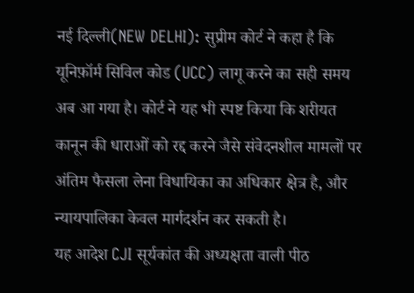नई दिल्ली(NEW DELHI): सुप्रीम कोर्ट ने कहा है कि यूनिफ़ॉर्म सिविल कोड (UCC) लागू करने का सही समय अब आ गया है। कोर्ट ने यह भी स्पष्ट किया कि शरीयत कानून की धाराओं को रद्द करने जैसे संवेदनशील मामलों पर अंतिम फैसला लेना विधायिका का अधिकार क्षेत्र है, और न्यायपालिका केवल मार्गदर्शन कर सकती है।
यह आदेश CJI सूर्यकांत की अध्यक्षता वाली पीठ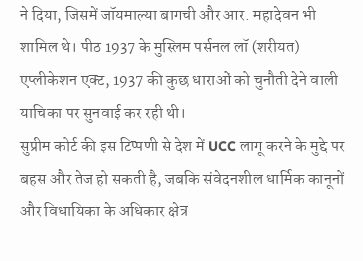ने दिया, जिसमें जॉयमाल्या बागची और आर. महादेवन भी शामिल थे। पीठ 1937 के मुस्लिम पर्सनल लॉ (शरीयत) एप्लीकेशन एक्ट, 1937 की कुछ धाराओं को चुनौती देने वाली याचिका पर सुनवाई कर रही थी।
सुप्रीम कोर्ट की इस टिप्पणी से देश में UCC लागू करने के मुद्दे पर बहस और तेज हो सकती है, जबकि संवेदनशील धार्मिक कानूनों और विधायिका के अधिकार क्षेत्र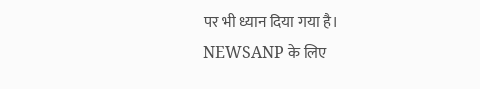पर भी ध्यान दिया गया है।
NEWSANP के लिए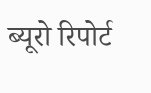ब्यूरो रिपोर्ट